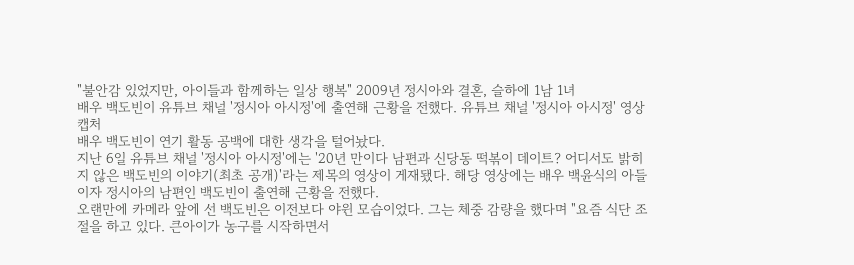"불안감 있었지만, 아이들과 함께하는 일상 행복" 2009년 정시아와 결혼, 슬하에 1남 1녀
배우 백도빈이 유튜브 채널 '정시아 아시정'에 출연해 근황을 전했다. 유튜브 채널 '정시아 아시정' 영상 캡처
배우 백도빈이 연기 활동 공백에 대한 생각을 털어놨다.
지난 6일 유튜브 채널 '정시아 아시정'에는 '20년 만이다 남편과 신당동 떡볶이 데이트? 어디서도 밝히지 않은 백도빈의 이야기(최초 공개)'라는 제목의 영상이 게재됐다. 해당 영상에는 배우 백윤식의 아들이자 정시아의 남편인 백도빈이 출연해 근황을 전했다.
오랜만에 카메라 앞에 선 백도빈은 이전보다 야윈 모습이었다. 그는 체중 감량을 했다며 "요즘 식단 조절을 하고 있다. 큰아이가 농구를 시작하면서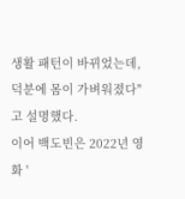생활 패턴이 바뀌었는데, 덕분에 몸이 가벼워졌다"고 설명했다.
이어 백도빈은 2022년 영화 '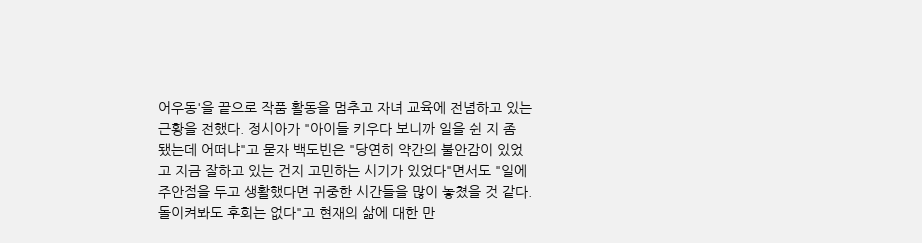어우동'을 끝으로 작품 활동을 멈추고 자녀 교육에 전념하고 있는 근황을 전했다. 정시아가 "아이들 키우다 보니까 일을 쉰 지 좀 됐는데 어떠냐"고 묻자 백도빈은 "당연히 약간의 불안감이 있었고 지금 잘하고 있는 건지 고민하는 시기가 있었다"면서도 "일에 주안점을 두고 생활했다면 귀중한 시간들을 많이 놓쳤을 것 같다. 돌이켜봐도 후회는 없다"고 현재의 삶에 대한 만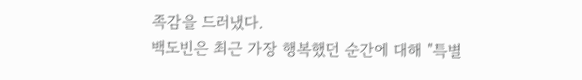족감을 드러냈다.
백도빈은 최근 가장 행복했던 순간에 대해 "특별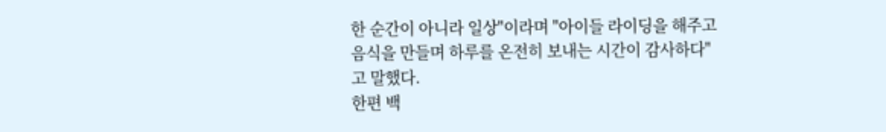한 순간이 아니라 일상"이라며 "아이들 라이딩을 해주고 음식을 만들며 하루를 온전히 보내는 시간이 감사하다"고 말했다.
한편 백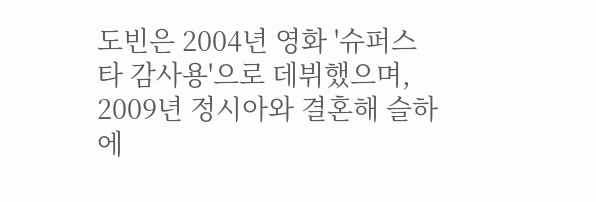도빈은 2004년 영화 '슈퍼스타 감사용'으로 데뷔했으며, 2009년 정시아와 결혼해 슬하에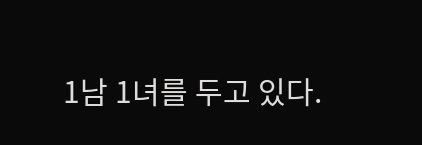1남 1녀를 두고 있다.